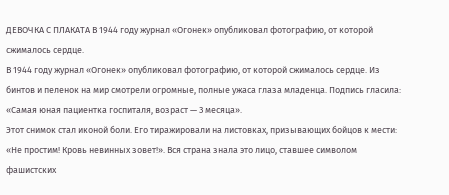ДЕВОЧКА С ПЛАКАТА В 1944 году журнал «Огонек» опубликовал фотографию, от которой сжималось сердце.
В 1944 году журнал «Огонек» опубликовал фотографию, от которой сжималось сердце. Из бинтов и пеленок на мир смотрели огромные, полные ужаса глаза младенца. Подпись гласила: «Самая юная пациентка госпиталя, возраст — 3 месяца».
Этот снимок стал иконой боли. Его тиражировали на листовках, призывающих бойцов к мести: «Не простим! Кровь невинных зовет!». Вся страна знала это лицо, ставшее символом фашистских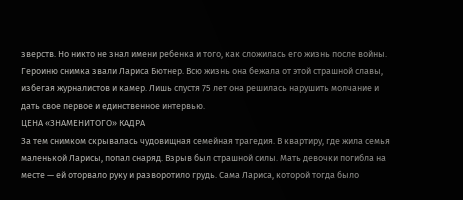зверств. Но никто не знал имени ребенка и того, как сложилась его жизнь после войны.
Героиню снимка звали Лариса Бютнер. Всю жизнь она бежала от этой страшной славы, избегая журналистов и камер. Лишь спустя 75 лет она решилась нарушить молчание и дать свое первое и единственное интервью.
ЦЕНА «ЗНАМЕНИТОГО» КАДРА
За тем снимком скрывалась чудовищная семейная трагедия. В квартиру, где жила семья маленькой Ларисы, попал снаряд. Взрыв был страшной силы. Мать девочки погибла на месте — ей оторвало руку и разворотило грудь. Сама Лариса, которой тогда было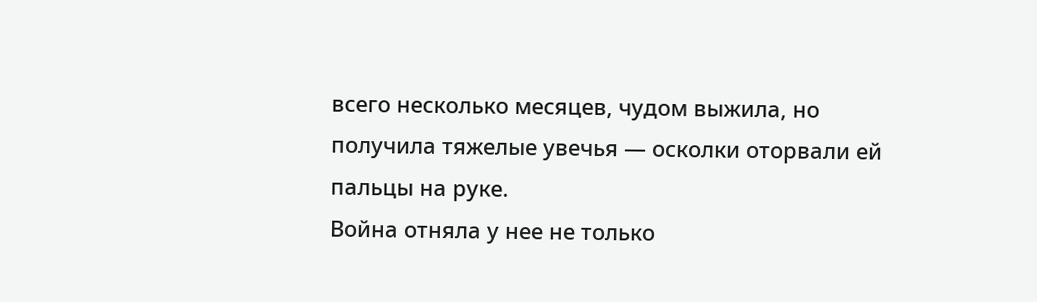всего несколько месяцев, чудом выжила, но получила тяжелые увечья — осколки оторвали ей пальцы на руке.
Война отняла у нее не только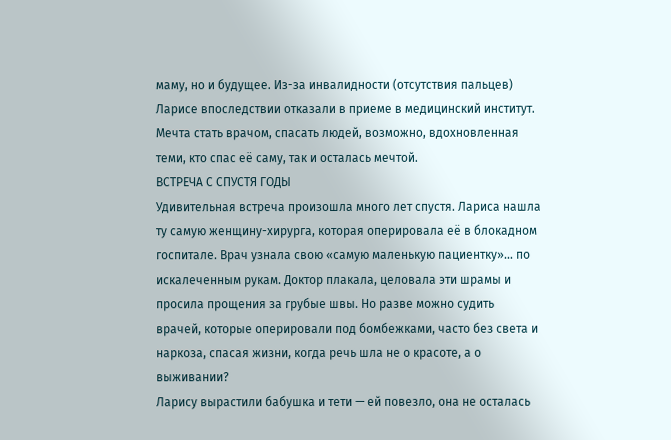маму, но и будущее. Из-за инвалидности (отсутствия пальцев) Ларисе впоследствии отказали в приеме в медицинский институт. Мечта стать врачом, спасать людей, возможно, вдохновленная теми, кто спас её саму, так и осталась мечтой.
ВСТРЕЧА С СПУСТЯ ГОДЫ
Удивительная встреча произошла много лет спустя. Лариса нашла ту самую женщину-хирурга, которая оперировала её в блокадном госпитале. Врач узнала свою «самую маленькую пациентку»… по искалеченным рукам. Доктор плакала, целовала эти шрамы и просила прощения за грубые швы. Но разве можно судить врачей, которые оперировали под бомбежками, часто без света и наркоза, спасая жизни, когда речь шла не о красоте, а о выживании?
Ларису вырастили бабушка и тети — ей повезло, она не осталась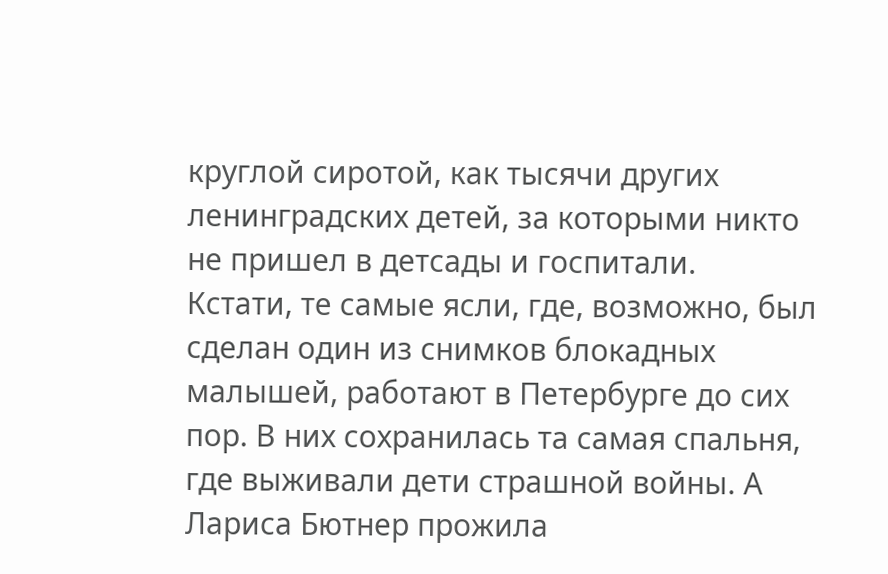круглой сиротой, как тысячи других ленинградских детей, за которыми никто не пришел в детсады и госпитали.
Кстати, те самые ясли, где, возможно, был сделан один из снимков блокадных малышей, работают в Петербурге до сих пор. В них сохранилась та самая спальня, где выживали дети страшной войны. А Лариса Бютнер прожила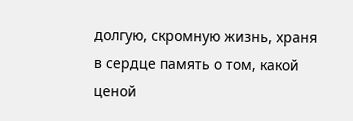долгую, скромную жизнь, храня в сердце память о том, какой ценой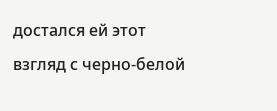достался ей этот взгляд с черно-белой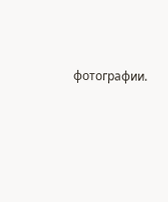фотографии.